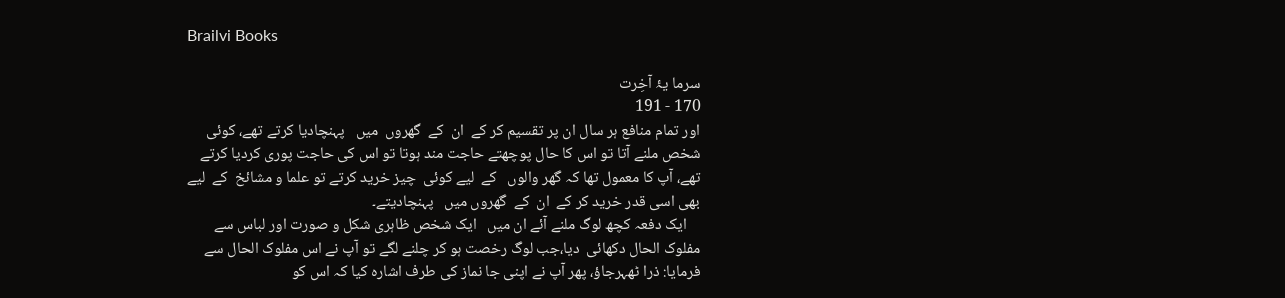Brailvi Books

سرما یۂ آخِرت
170 - 191
اور تمام منافع ہر سال ان پر تقسیم کر کے  ان  کے  گھروں  میں   پہنچادیا کرتے تھے، کوئی  شخص ملنے آتا تو اس کا حال پوچھتے حاجت مند ہوتا تو اس کی حاجت پوری کردیا کرتے تھے، آپ کا معمول تھا کہ گھر والوں   کے  لیے کوئی  چیز خرید کرتے تو علما و مشائخ  کے  لیے بھی اسی قدر خرید کر کے  ان  کے  گھروں میں   پہنچادیتے۔
    ایک دفعہ کچھ لوگ ملنے آئے ان میں   ایک شخص ظاہری شکل و صورت اور لباس سے مفلوک الحال دکھائی  دیا،جب لوگ رخصت ہو کر چلنے لگے تو آپ نے اس مفلوک الحال سے فرمایا: ذرا ٹھہرجاؤ، پھر آپ نے اپنی جا نماز کی طرف اشارہ کیا کہ اس کو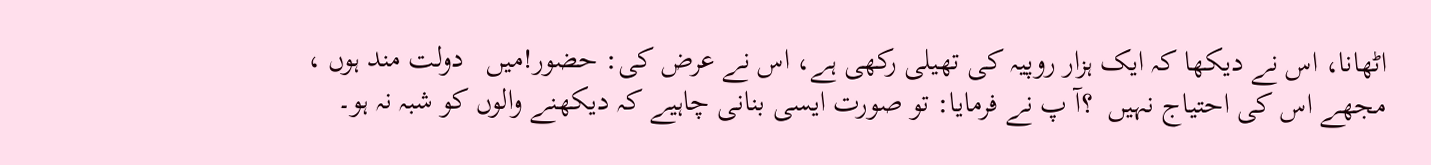اٹھانا، اس نے دیکھا کہ ایک ہزار روپیہ کی تھیلی رکھی ہے، اس نے عرض کی: حضور!میں   دولت مند ہوں ، مجھے اس کی احتیاج نہیں  ؟آ پ نے فرمایا: تو صورت ایسی بنانی چاہیے کہ دیکھنے والوں کو شبہ نہ ہو۔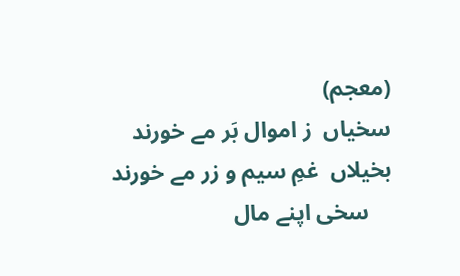(معجم)
سخیاں  ز اموال بَر مے خورند بخیلاں  غمِ سیم و زر مے خورند
    سخی اپنے مال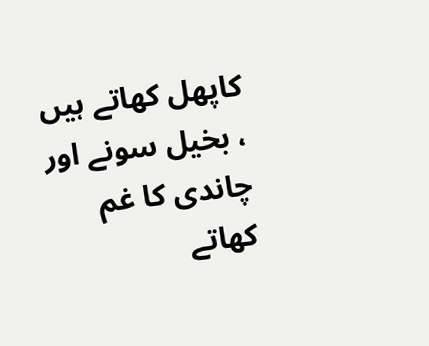کاپھل کھاتے ہیں   ، بخیل سونے اور چاندی کا غم کھاتے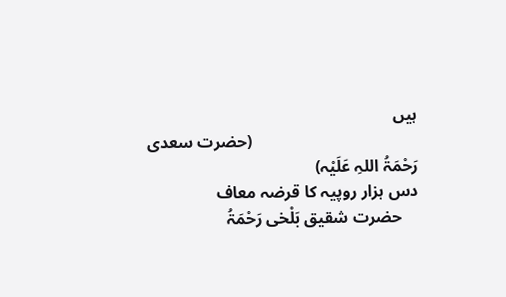ہیں
                                        (حضرت سعدی رَحْمَۃُ اللہِ عَلَیْہ)
دس ہزار روپیہ کا قرضہ معاف
    حضرت شقیق بَلْخی رَحْمَۃُ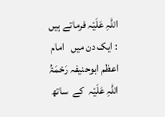اللہِ عَلَیْہ فرماتے ہیں   : ایک دن میں   امام اعظم ابوحنیفہ رَحْمَۃُ اللہِ عَلَیْہ  کے  ساتھ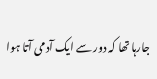جارہا تھا کہ دور سے ایک آدمی آتا ہوا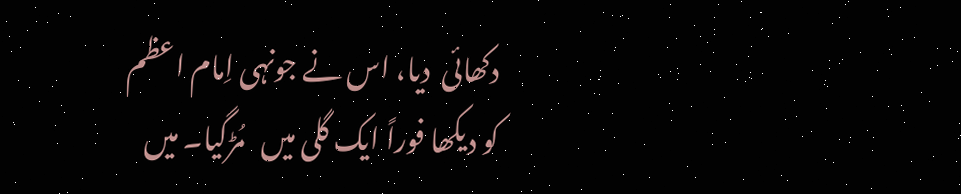دکھائی  دیا، اس نے جونہی اِمام اعظم کو دیکھا فوراً ایک گلی میں   مُڑگیا۔ میں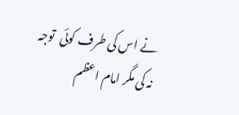نے اس کی طرف کوئی  توجہ نہ کی مگر امام اعظم